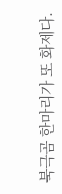북극곰 한마리가 또 화제다.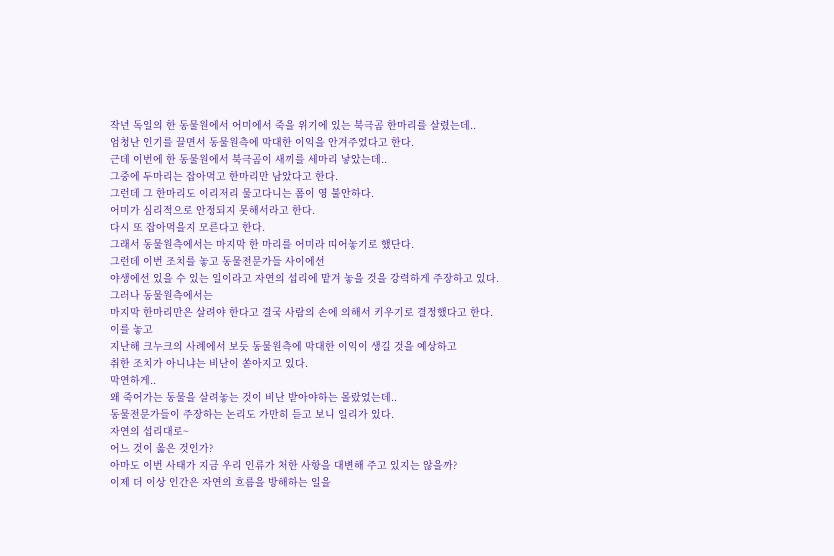작년 독일의 한 동물원에서 어미에서 죽을 위기에 있는 북극곰 한마리를 살렸는데..
엄청난 인기를 끌면서 동물원측에 막대한 이익을 안겨주었다고 한다.
근데 이번에 한 동물원에서 북극곰이 새끼를 세마리 낳았는데..
그중에 두마리는 잡아먹고 한마리만 남았다고 한다.
그런데 그 한마리도 이리저리 물고다니는 폼이 영 불안하다.
어미가 심리적으로 안정되지 못해서라고 한다.
다시 또 잡아먹을지 모른다고 한다.
그래서 동물원측에서는 마지막 한 마리를 어미라 띠어놓기로 했단다.
그런데 이번 조치를 놓고 동물전문가들 사이에선
야생에선 있을 수 있는 일이라고 자연의 섭리에 맡겨 놓을 것을 강력하게 주장하고 있다.
그러나 동물원측에서는
마지막 한마리만은 살려야 한다고 결국 사람의 손에 의해서 키우기로 결정했다고 한다.
이를 놓고
지난해 크누크의 사례에서 보듯 동물원측에 막대한 이익이 생길 것을 예상하고
취한 조치가 아니냐는 비난이 쏟아지고 있다.
막연하게..
왜 죽어가는 동물을 살려놓는 것이 비난 받아야하는 몰랐었는데..
동물전문가들이 주장하는 논리도 가만히 듣고 보니 일리가 있다.
자연의 섭리대로~
어느 것이 옳은 것인가?
아마도 이번 사태가 지금 우리 인류가 처한 사항을 대변해 주고 있지는 않을까?
이제 더 이상 인간은 자연의 흐름을 방해하는 일을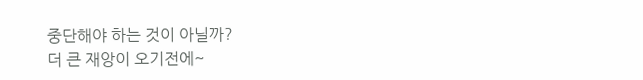중단해야 하는 것이 아닐까?
더 큰 재앙이 오기전에~